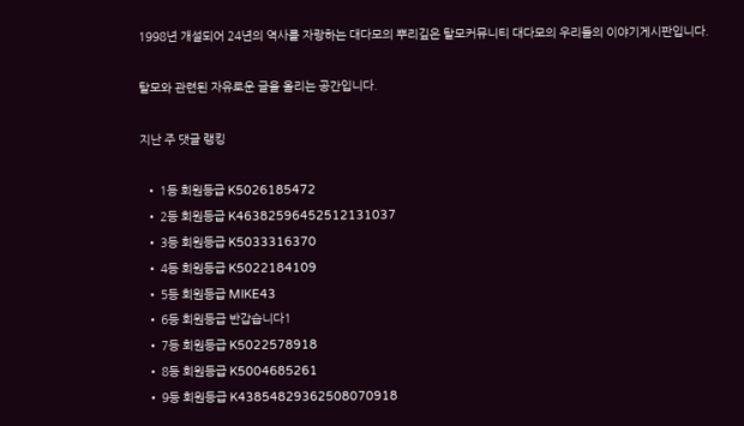1998년 개설되어 24년의 역사를 자랑하는 대다모의 뿌리깊은 탈모커뮤니티 대다모의 우리들의 이야기게시판입니다.

탈모와 관련된 자유로운 글을 올리는 공간입니다.

지난 주 댓글 랭킹

  • 1등 회원등급 K5026185472
  • 2등 회원등급 K46382596452512131037
  • 3등 회원등급 K5033316370
  • 4등 회원등급 K5022184109
  • 5등 회원등급 MIKE43
  • 6등 회원등급 반갑습니다1
  • 7등 회원등급 K5022578918
  • 8등 회원등급 K5004685261
  • 9등 회원등급 K43854829362508070918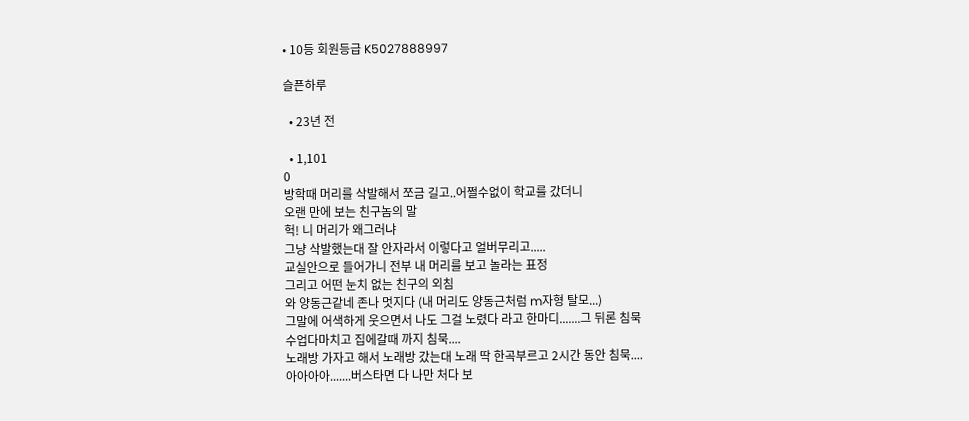• 10등 회원등급 K5027888997

슬픈하루

  • 23년 전

  • 1,101
0
방학때 머리를 삭발해서 쪼금 길고..어쩔수없이 학교를 갔더니
오랜 만에 보는 친구놈의 말
헉! 니 머리가 왜그러냐
그냥 삭발했는대 잘 안자라서 이렇다고 얼버무리고.....
교실안으로 들어가니 전부 내 머리를 보고 놀라는 표정
그리고 어떤 눈치 없는 친구의 외침
와 양동근같네 존나 멋지다 (내 머리도 양동근처럼 m자형 탈모...)
그말에 어색하게 웃으면서 나도 그걸 노렸다 라고 한마디.......그 뒤론 침묵
수업다마치고 집에갈때 까지 침묵....
노래방 가자고 해서 노래방 갔는대 노래 딱 한곡부르고 2시간 동안 침묵....
아아아아.......버스타면 다 나만 처다 보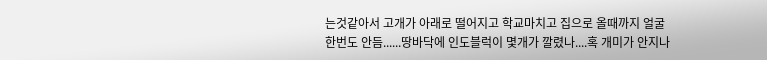는것같아서 고개가 아래로 떨어지고 학교마치고 집으로 올때까지 얼굴 한번도 안듬......땅바닥에 인도블럭이 몇개가 깔렸나....혹 개미가 안지나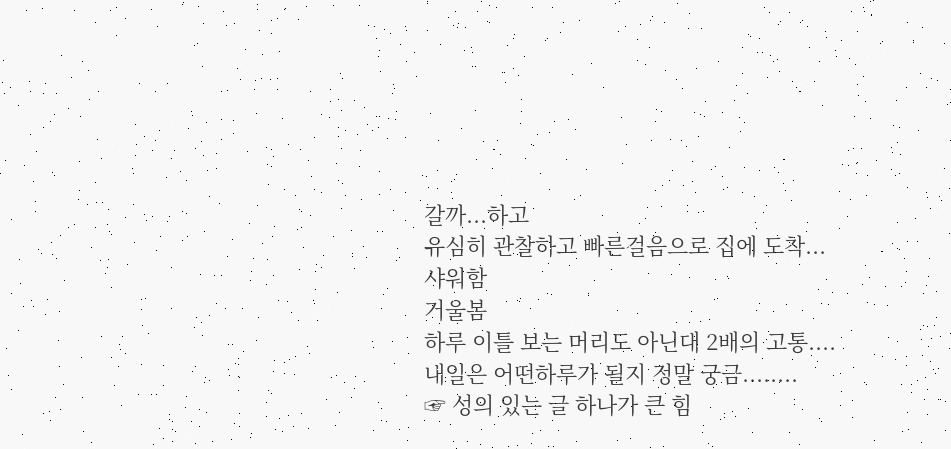갈까...하고
유심히 관찰하고 빠른걸음으로 집에 도착...
샤워함
거울봄
하루 이틀 보는 머리도 아닌대 2배의 고통....
내일은 어떤하루가 될지 정말 궁금........
☞ 성의 있는 글 하나가 큰 힘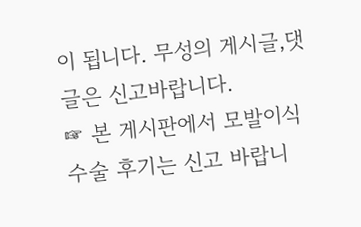이 됩니다. 무성의 게시글,댓글은 신고바랍니다.
☞ 본 게시판에서 모발이식 수술 후기는 신고 바랍니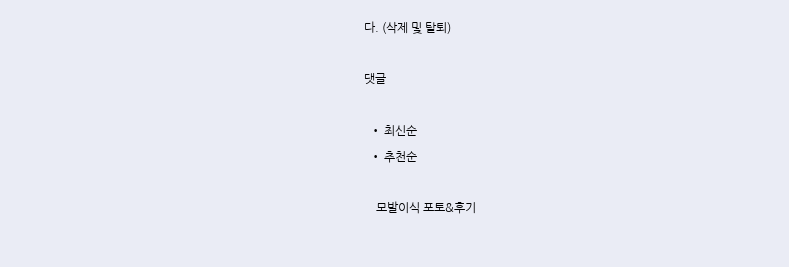다. (삭제 및 탈퇴)

댓글

  • 최신순
  • 추천순

    모발이식 포토&후기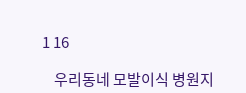1 16

    우리동네 모발이식 병원지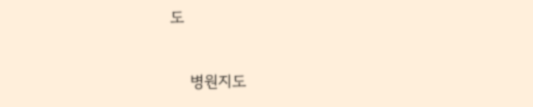도

    병원지도